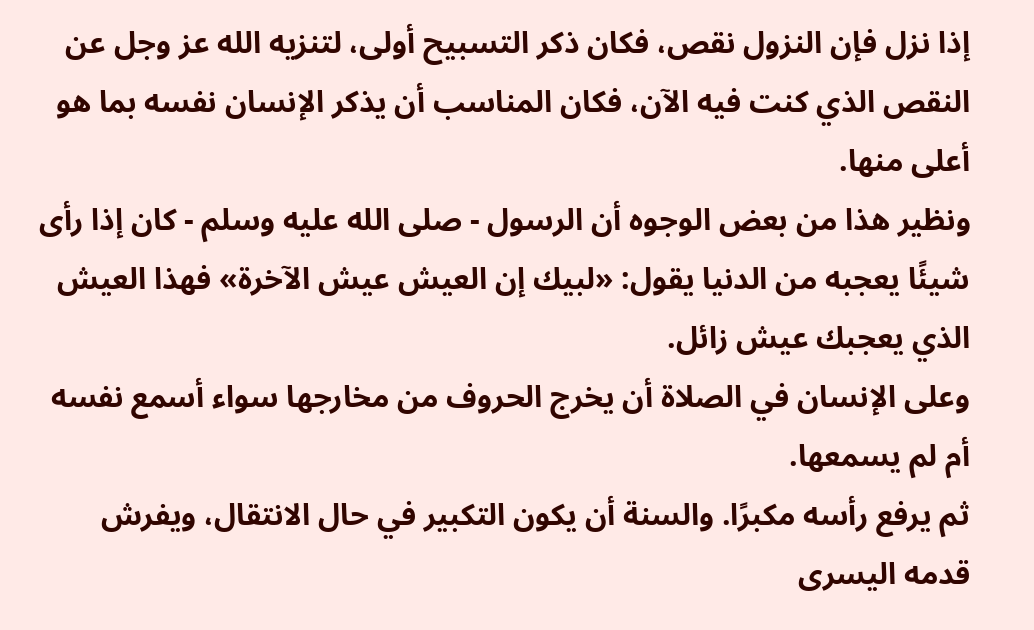إذا نزل فإن النزول نقص، فكان ذكر التسبيح أولى، لتنزيه الله عز وجل عن النقص الذي كنت فيه الآن، فكان المناسب أن يذكر الإنسان نفسه بما هو أعلى منها.
ونظير هذا من بعض الوجوه أن الرسول - صلى الله عليه وسلم - كان إذا رأى شيئًا يعجبه من الدنيا يقول: «لبيك إن العيش عيش الآخرة» فهذا العيش الذي يعجبك عيش زائل.
وعلى الإنسان في الصلاة أن يخرج الحروف من مخارجها سواء أسمع نفسه أم لم يسمعها.
ثم يرفع رأسه مكبرًا. والسنة أن يكون التكبير في حال الانتقال، ويفرش قدمه اليسرى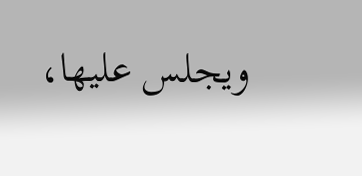ويجلس عليها،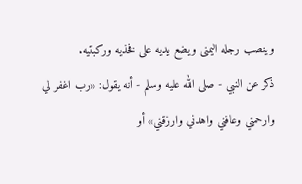وينصب رجله اليمنى ويضع يديه على فخذيه وركبتيه.
ذكر عن النبي - صلى الله عليه وسلم - أنه يقول: «رب اغفر لي وارحمني وعافني واهدني وارزقني» أو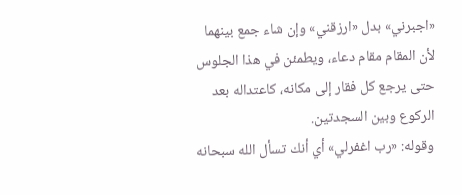«اجبرني» بدل «ارزقني» وإن شاء جمع بينهما لأن المقام مقام دعاء، ويطمئن في هذا الجلوس حتى يرجع كل فقار إلى مكانه، كاعتداله بعد الركوع وبين السجدتين.
وقوله: «رب اغفرلي» أي أنك تسأل الله سبحانه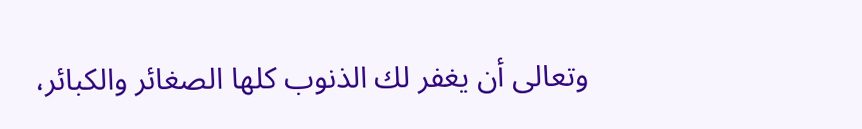وتعالى أن يغفر لك الذنوب كلها الصغائر والكبائر،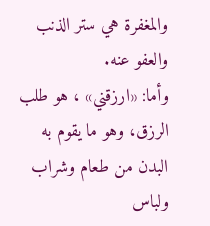والمغفرة هي ستر الذنب والعفو عنه.
وأما: «ارزقني» ، هو طلب الرزق، وهو ما يقوم به البدن من طعام وشراب ولباس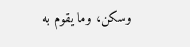وسكن، وما يقوم به